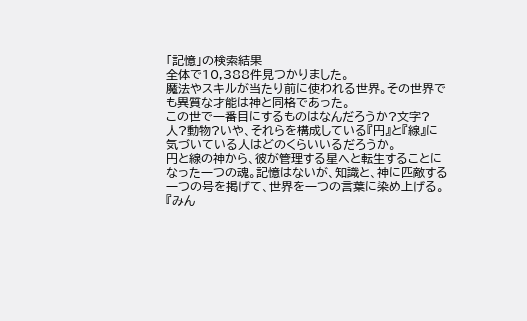「記憶」の検索結果
全体で10,388件見つかりました。
魔法やスキルが当たり前に使われる世界。その世界でも異質な才能は神と同格であった。
この世で一番目にするものはなんだろうか?文字?人?動物?いや、それらを構成している『円』と『線』に気づいている人はどのくらいいるだろうか。
円と線の神から、彼が管理する星へと転生することになった一つの魂。記憶はないが、知識と、神に匹敵する一つの号を掲げて、世界を一つの言葉に染め上げる。
『みん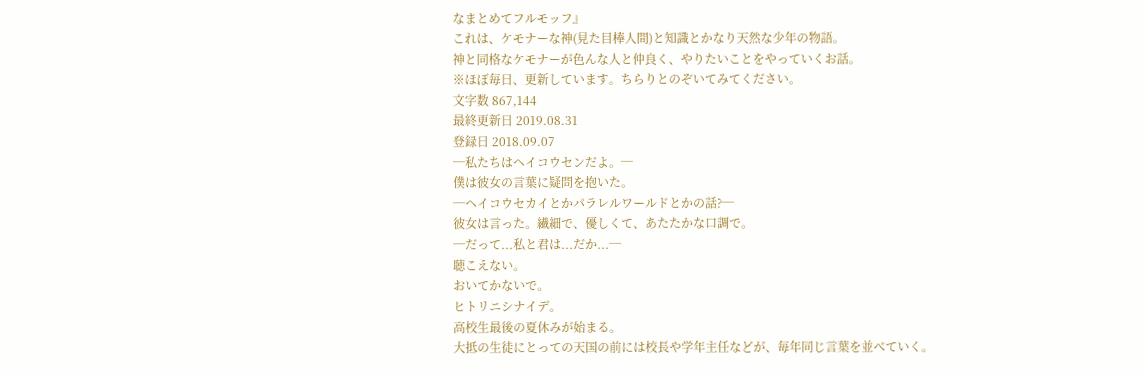なまとめてフルモッフ』
これは、ケモナーな神(見た目棒人間)と知識とかなり天然な少年の物語。
神と同格なケモナーが色んな人と仲良く、やりたいことをやっていくお話。
※ほぼ毎日、更新しています。ちらりとのぞいてみてください。
文字数 867,144
最終更新日 2019.08.31
登録日 2018.09.07
─私たちはヘイコウセンだよ。─
僕は彼女の言葉に疑問を抱いた。
─ヘイコウセカイとかパラレルワールドとかの話?─
彼女は言った。繊細で、優しくて、あたたかな口調で。
─だって...私と君は...だか...─
聴こえない。
おいてかないで。
ヒトリニシナイデ。
高校生最後の夏休みが始まる。
大抵の生徒にとっての天国の前には校長や学年主任などが、毎年同じ言葉を並べていく。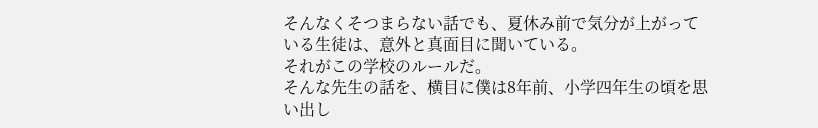そんなくそつまらない話でも、夏休み前で気分が上がっている生徒は、意外と真面目に聞いている。
それがこの学校のルールだ。
そんな先生の話を、横目に僕は8年前、小学四年生の頃を思い出し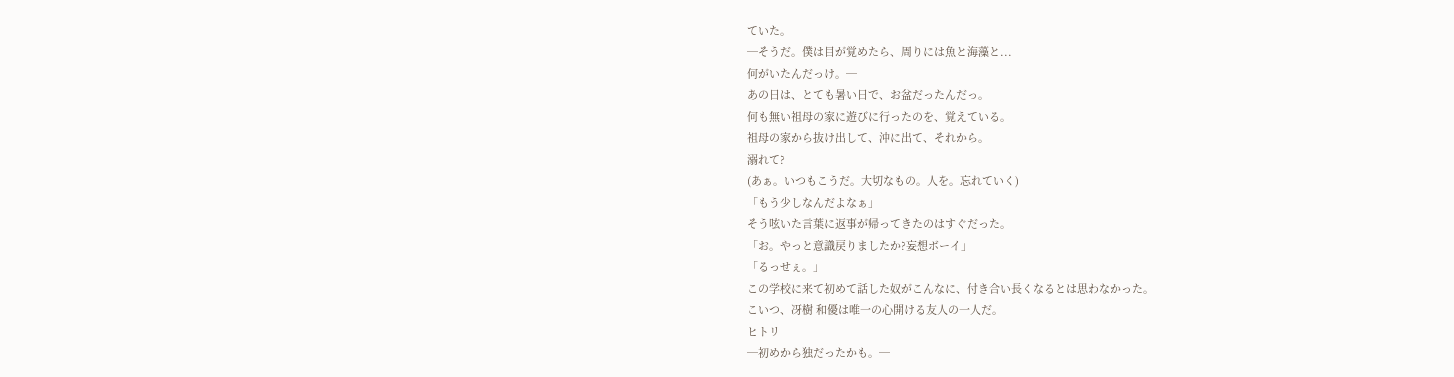ていた。
─そうだ。僕は目が覚めたら、周りには魚と海藻と...
何がいたんだっけ。─
あの日は、とても暑い日で、お盆だったんだっ。
何も無い祖母の家に遊びに行ったのを、覚えている。
祖母の家から抜け出して、沖に出て、それから。
溺れて?
(あぁ。いつもこうだ。大切なもの。人を。忘れていく)
「もう少しなんだよなぁ」
そう呟いた言葉に返事が帰ってきたのはすぐだった。
「お。やっと意識戻りましたか?妄想ボーイ」
「るっせぇ。」
この学校に来て初めて話した奴がこんなに、付き合い長くなるとは思わなかった。
こいつ、冴樹 和優は唯一の心開ける友人の一人だ。
ヒトリ
─初めから独だったかも。─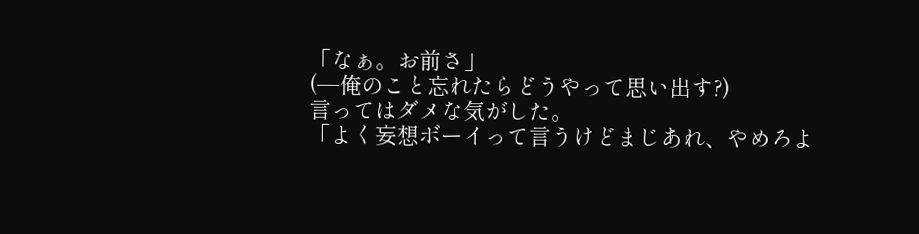「なぁ。お前さ」
(─俺のこと忘れたらどうやって思い出す?)
言ってはダメな気がした。
「よく妄想ボーイって言うけどまじあれ、やめろよ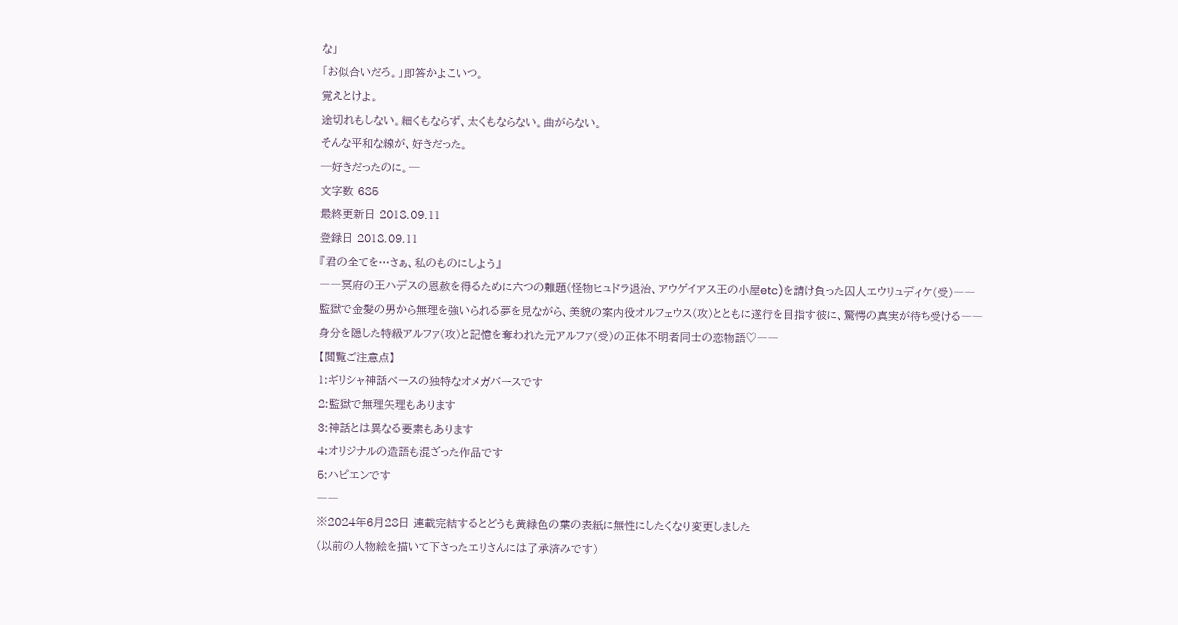な」
「お似合いだろ。」即答かよこいつ。
覚えとけよ。
途切れもしない。細くもならず、太くもならない。曲がらない。
そんな平和な線が、好きだった。
─好きだったのに。─
文字数 685
最終更新日 2018.09.11
登録日 2018.09.11
『君の全てを…さぁ、私のものにしよう』
――冥府の王ハデスの恩赦を得るために六つの難題(怪物ヒュドラ退治、アウゲイアス王の小屋etc)を請け負った囚人エウリュディケ(受)――
監獄で金髪の男から無理を強いられる夢を見ながら、美貌の案内役オルフェウス(攻)とともに遂行を目指す彼に、驚愕の真実が待ち受ける――
身分を隠した特級アルファ(攻)と記憶を奪われた元アルファ(受)の正体不明者同士の恋物語♡――
【閲覧ご注意点】
1:ギリシャ神話ベースの独特なオメガバースです
2:監獄で無理矢理もあります
3:神話とは異なる要素もあります
4:オリジナルの造語も混ざった作品です
5:ハピエンです
――
※2024年6月28日 連載完結するとどうも黄緑色の葉の表紙に無性にしたくなり変更しました
(以前の人物絵を描いて下さったエリさんには了承済みです)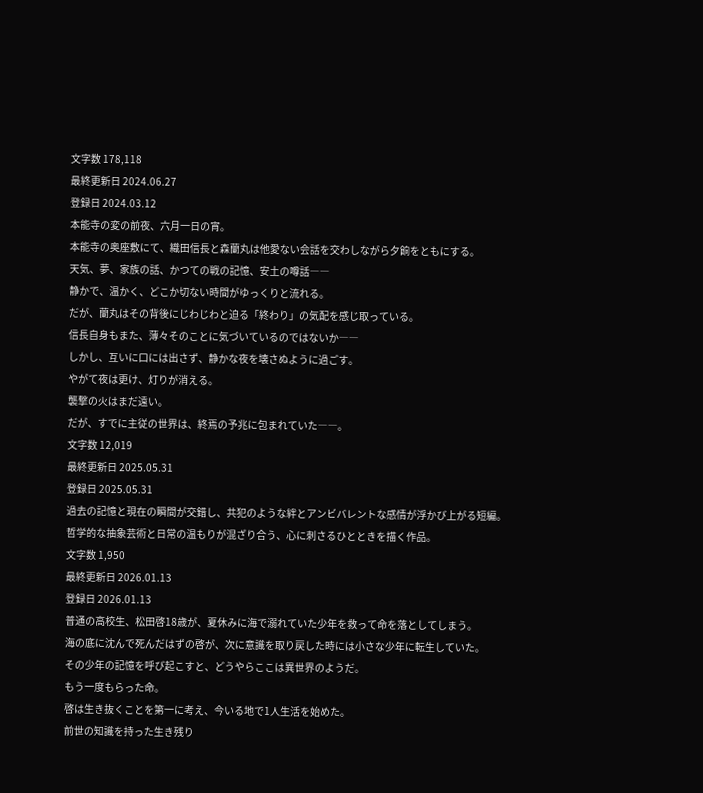文字数 178,118
最終更新日 2024.06.27
登録日 2024.03.12
本能寺の変の前夜、六月一日の宵。
本能寺の奥座敷にて、織田信長と森蘭丸は他愛ない会話を交わしながら夕餉をともにする。
天気、夢、家族の話、かつての戦の記憶、安土の噂話――
静かで、温かく、どこか切ない時間がゆっくりと流れる。
だが、蘭丸はその背後にじわじわと迫る「終わり」の気配を感じ取っている。
信長自身もまた、薄々そのことに気づいているのではないか――
しかし、互いに口には出さず、静かな夜を壊さぬように過ごす。
やがて夜は更け、灯りが消える。
襲撃の火はまだ遠い。
だが、すでに主従の世界は、終焉の予兆に包まれていた――。
文字数 12,019
最終更新日 2025.05.31
登録日 2025.05.31
過去の記憶と現在の瞬間が交錯し、共犯のような絆とアンビバレントな感情が浮かび上がる短編。
哲学的な抽象芸術と日常の温もりが混ざり合う、心に刺さるひとときを描く作品。
文字数 1,950
最終更新日 2026.01.13
登録日 2026.01.13
普通の高校生、松田啓18歳が、夏休みに海で溺れていた少年を救って命を落としてしまう。
海の底に沈んで死んだはずの啓が、次に意識を取り戻した時には小さな少年に転生していた。
その少年の記憶を呼び起こすと、どうやらここは異世界のようだ。
もう一度もらった命。
啓は生き抜くことを第一に考え、今いる地で1人生活を始めた。
前世の知識を持った生き残り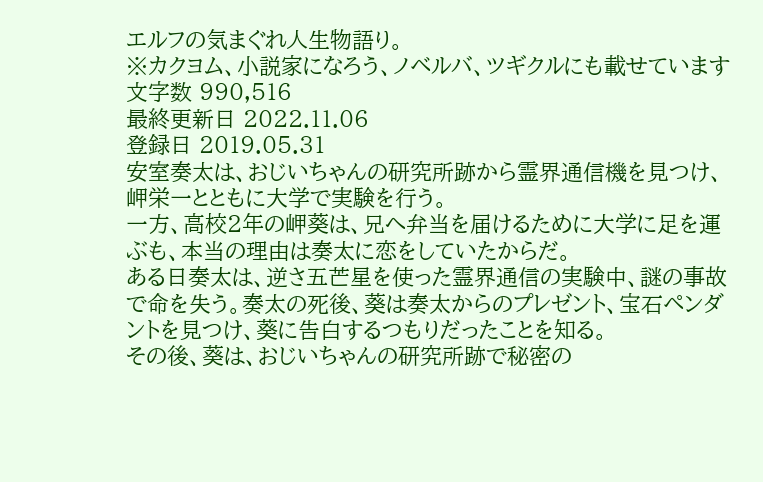エルフの気まぐれ人生物語り。
※カクヨム、小説家になろう、ノベルバ、ツギクルにも載せています
文字数 990,516
最終更新日 2022.11.06
登録日 2019.05.31
安室奏太は、おじいちゃんの研究所跡から霊界通信機を見つけ、岬栄一とともに大学で実験を行う。
一方、高校2年の岬葵は、兄へ弁当を届けるために大学に足を運ぶも、本当の理由は奏太に恋をしていたからだ。
ある日奏太は、逆さ五芒星を使った霊界通信の実験中、謎の事故で命を失う。奏太の死後、葵は奏太からのプレゼント、宝石ペンダントを見つけ、葵に告白するつもりだったことを知る。
その後、葵は、おじいちゃんの研究所跡で秘密の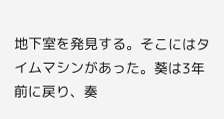地下室を発見する。そこにはタイムマシンがあった。葵は3年前に戻り、奏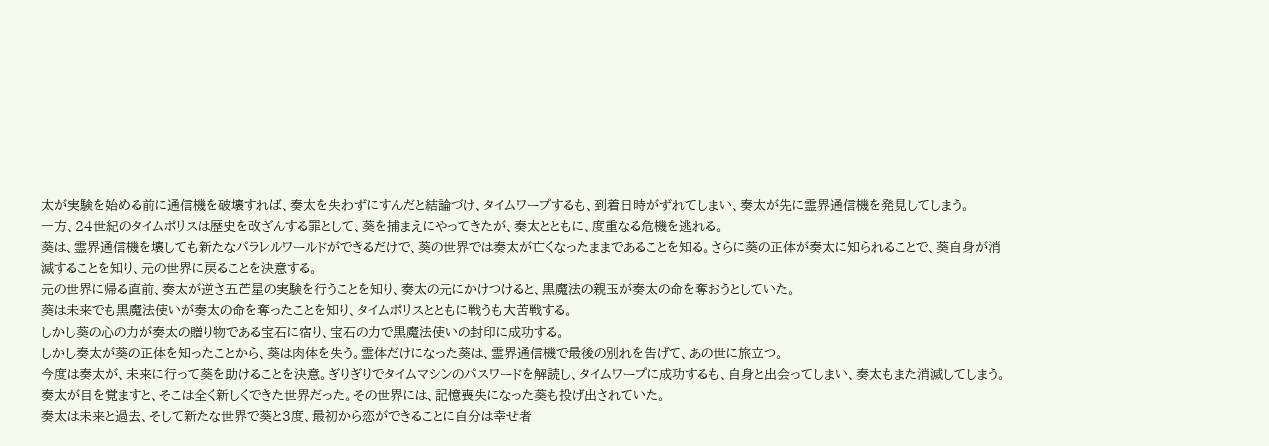太が実験を始める前に通信機を破壊すれば、奏太を失わずにすんだと結論づけ、タイムワープするも、到着日時がずれてしまい、奏太が先に霊界通信機を発見してしまう。
一方、24世紀のタイムポリスは歴史を改ざんする罪として、葵を捕まえにやってきたが、奏太とともに、度重なる危機を逃れる。
葵は、霊界通信機を壊しても新たなパラレルワールドができるだけで、葵の世界では奏太が亡くなったままであることを知る。さらに葵の正体が奏太に知られることで、葵自身が消滅することを知り、元の世界に戻ることを決意する。
元の世界に帰る直前、奏太が逆さ五芒星の実験を行うことを知り、奏太の元にかけつけると、黒魔法の親玉が奏太の命を奪おうとしていた。
葵は未来でも黒魔法使いが奏太の命を奪ったことを知り、タイムポリスとともに戦うも大苦戦する。
しかし葵の心の力が奏太の贈り物である宝石に宿り、宝石の力で黒魔法使いの封印に成功する。
しかし奏太が葵の正体を知ったことから、葵は肉体を失う。霊体だけになった葵は、霊界通信機で最後の別れを告げて、あの世に旅立つ。
今度は奏太が、未来に行って葵を助けることを決意。ぎりぎりでタイムマシンのパスワードを解読し、タイムワープに成功するも、自身と出会ってしまい、奏太もまた消滅してしまう。
奏太が目を覚ますと、そこは全く新しくできた世界だった。その世界には、記憶喪失になった葵も投げ出されていた。
奏太は未来と過去、そして新たな世界で葵と3度、最初から恋ができることに自分は幸せ者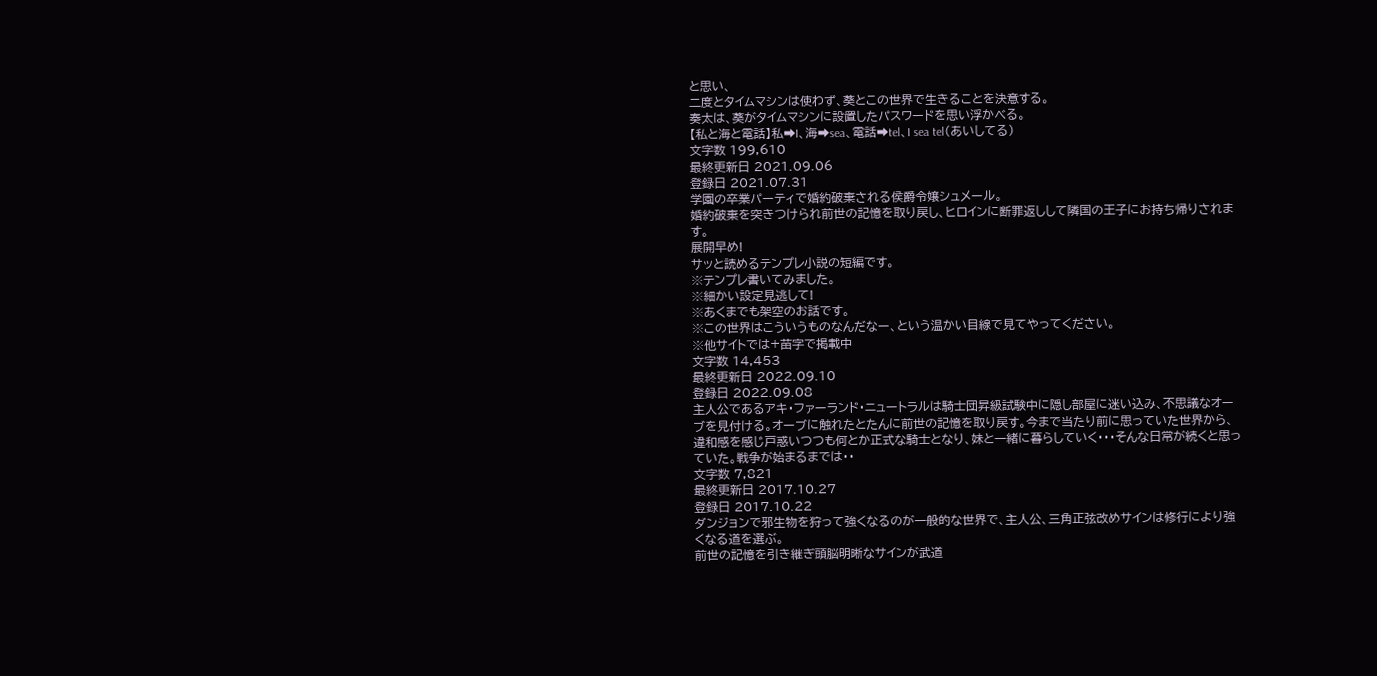と思い、
二度とタイムマシンは使わず、葵とこの世界で生きることを決意する。
奏太は、葵がタイムマシンに設置したパスワードを思い浮かべる。
【私と海と電話】私➡I、海➡sea、電話➡tel、I sea tel(あいしてる)
文字数 199,610
最終更新日 2021.09.06
登録日 2021.07.31
学園の卒業パーティで婚約破棄される侯爵令嬢シュメール。
婚約破棄を突きつけられ前世の記憶を取り戻し、ヒロインに断罪返しして隣国の王子にお持ち帰りされます。
展開早め!
サッと読めるテンプレ小説の短編です。
※テンプレ書いてみました。
※細かい設定見逃して!
※あくまでも架空のお話です。
※この世界はこういうものなんだなー、という温かい目線で見てやってください。
※他サイトでは+苗字で掲載中
文字数 14,453
最終更新日 2022.09.10
登録日 2022.09.08
主人公であるアキ・ファーランド・ニュートラルは騎士団昇級試験中に隠し部屋に迷い込み、不思議なオーブを見付ける。オーブに触れたとたんに前世の記憶を取り戻す。今まで当たり前に思っていた世界から、違和感を感じ戸惑いつつも何とか正式な騎士となり、妹と一緒に暮らしていく・・・そんな日常が続くと思っていた。戦争が始まるまでは・・
文字数 7,821
最終更新日 2017.10.27
登録日 2017.10.22
ダンジョンで邪生物を狩って強くなるのが一般的な世界で、主人公、三角正弦改めサインは修行により強くなる道を選ぶ。
前世の記憶を引き継ぎ頭脳明晰なサインが武道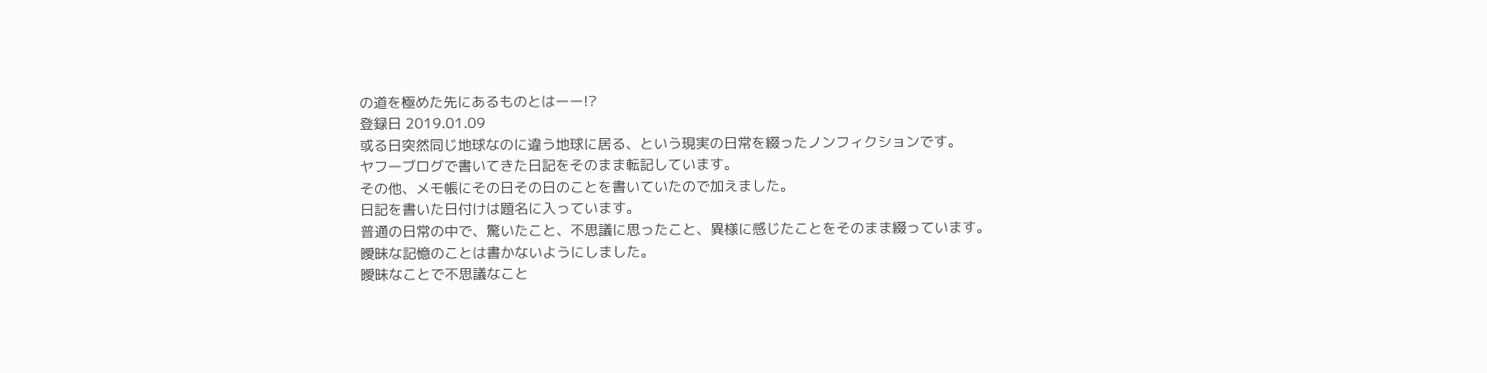の道を極めた先にあるものとはーー!?
登録日 2019.01.09
或る日突然同じ地球なのに違う地球に居る、という現実の日常を綴ったノンフィクションです。
ヤフーブログで書いてきた日記をそのまま転記しています。
その他、メモ帳にその日その日のことを書いていたので加えました。
日記を書いた日付けは題名に入っています。
普通の日常の中で、驚いたこと、不思議に思ったこと、異様に感じたことをそのまま綴っています。
曖昧な記憶のことは書かないようにしました。
曖昧なことで不思議なこと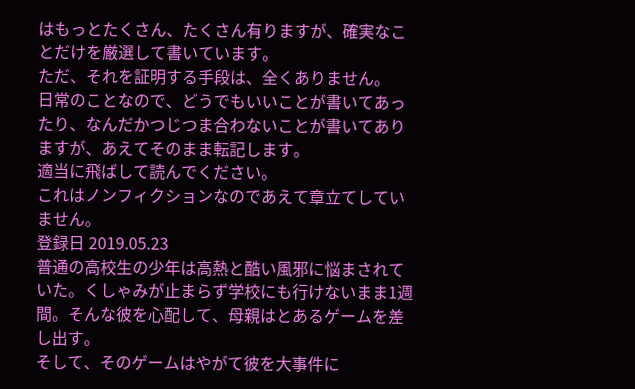はもっとたくさん、たくさん有りますが、確実なことだけを厳選して書いています。
ただ、それを証明する手段は、全くありません。
日常のことなので、どうでもいいことが書いてあったり、なんだかつじつま合わないことが書いてありますが、あえてそのまま転記します。
適当に飛ばして読んでください。
これはノンフィクションなのであえて章立てしていません。
登録日 2019.05.23
普通の高校生の少年は高熱と酷い風邪に悩まされていた。くしゃみが止まらず学校にも行けないまま1週間。そんな彼を心配して、母親はとあるゲームを差し出す。
そして、そのゲームはやがて彼を大事件に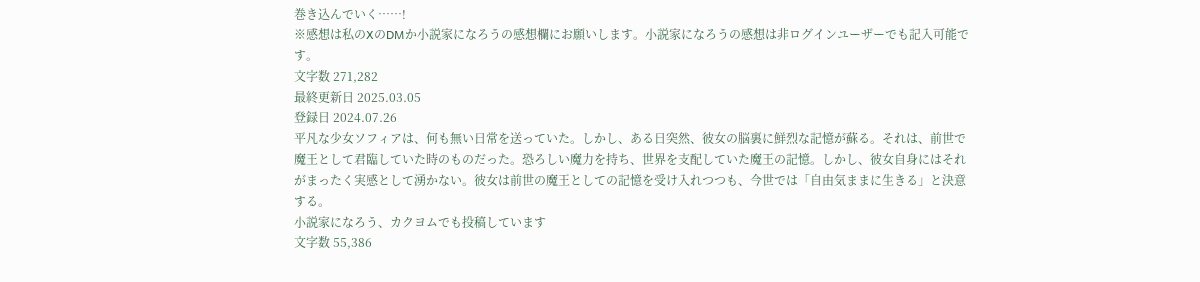巻き込んでいく……!
※感想は私のXのDMか小説家になろうの感想欄にお願いします。小説家になろうの感想は非ログインユーザーでも記入可能です。
文字数 271,282
最終更新日 2025.03.05
登録日 2024.07.26
平凡な少女ソフィアは、何も無い日常を送っていた。しかし、ある日突然、彼女の脳裏に鮮烈な記憶が蘇る。それは、前世で魔王として君臨していた時のものだった。恐ろしい魔力を持ち、世界を支配していた魔王の記憶。しかし、彼女自身にはそれがまったく実感として湧かない。彼女は前世の魔王としての記憶を受け入れつつも、今世では「自由気ままに生きる」と決意する。
小説家になろう、カクヨムでも投稿しています
文字数 55,386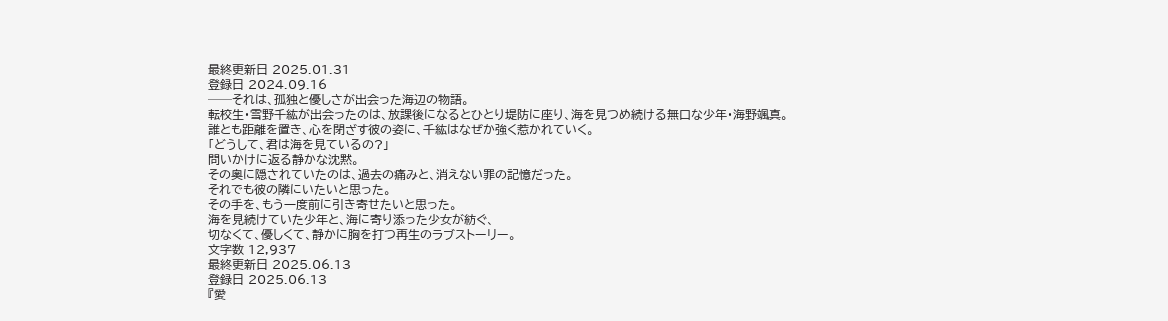最終更新日 2025.01.31
登録日 2024.09.16
──それは、孤独と優しさが出会った海辺の物語。
転校生・雪野千紘が出会ったのは、放課後になるとひとり堤防に座り、海を見つめ続ける無口な少年・海野颯真。
誰とも距離を置き、心を閉ざす彼の姿に、千紘はなぜか強く惹かれていく。
「どうして、君は海を見ているの?」
問いかけに返る静かな沈黙。
その奥に隠されていたのは、過去の痛みと、消えない罪の記憶だった。
それでも彼の隣にいたいと思った。
その手を、もう一度前に引き寄せたいと思った。
海を見続けていた少年と、海に寄り添った少女が紡ぐ、
切なくて、優しくて、静かに胸を打つ再生のラブストーリー。
文字数 12,937
最終更新日 2025.06.13
登録日 2025.06.13
『愛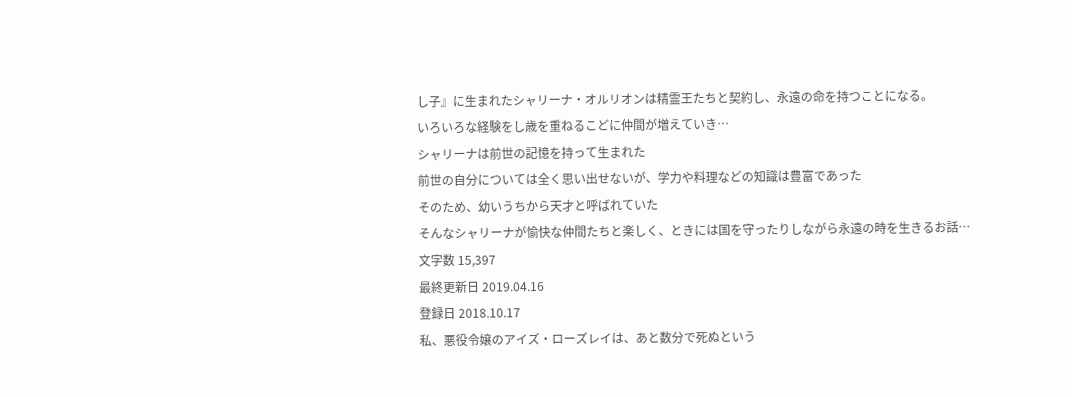し子』に生まれたシャリーナ・オルリオンは精霊王たちと契約し、永遠の命を持つことになる。
いろいろな経験をし歳を重ねるこどに仲間が増えていき…
シャリーナは前世の記憶を持って生まれた
前世の自分については全く思い出せないが、学力や料理などの知識は豊富であった
そのため、幼いうちから天才と呼ばれていた
そんなシャリーナが愉快な仲間たちと楽しく、ときには国を守ったりしながら永遠の時を生きるお話…
文字数 15,397
最終更新日 2019.04.16
登録日 2018.10.17
私、悪役令嬢のアイズ・ローズレイは、あと数分で死ぬという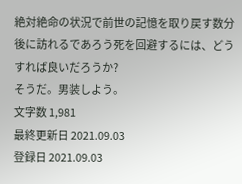絶対絶命の状況で前世の記憶を取り戻す数分後に訪れるであろう死を回避するには、どうすれば良いだろうか?
そうだ。男装しよう。
文字数 1,981
最終更新日 2021.09.03
登録日 2021.09.03